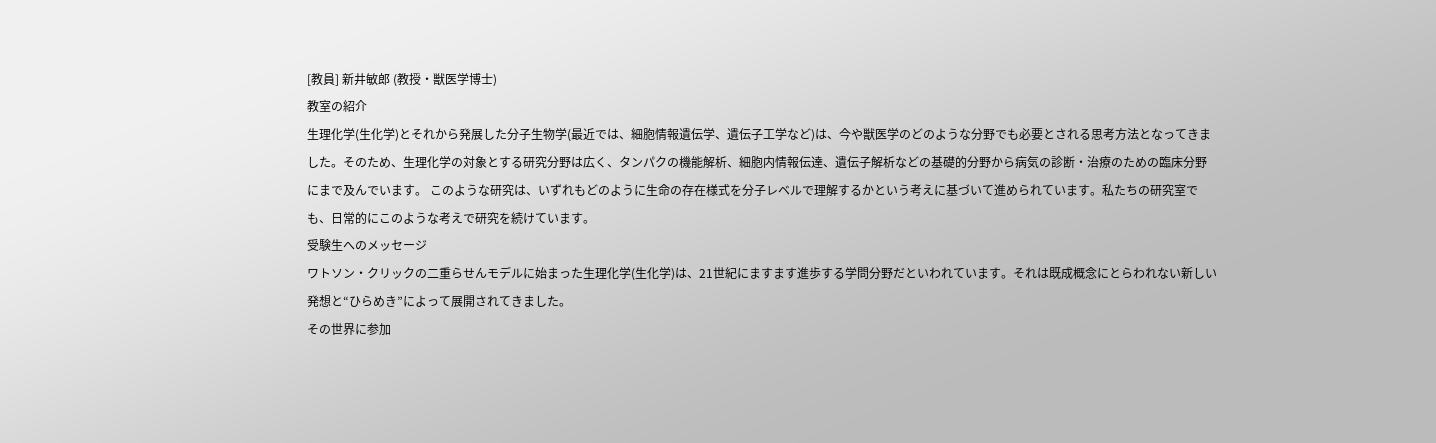[教員] 新井敏郎 (教授・獣医学博士)
教室の紹介
生理化学(生化学)とそれから発展した分子生物学(最近では、細胞情報遺伝学、遺伝子工学など)は、今や獣医学のどのような分野でも必要とされる思考方法となってきました。そのため、生理化学の対象とする研究分野は広く、タンパクの機能解析、細胞内情報伝達、遺伝子解析などの基礎的分野から病気の診断・治療のための臨床分野にまで及んでいます。 このような研究は、いずれもどのように生命の存在様式を分子レベルで理解するかという考えに基づいて進められています。私たちの研究室でも、日常的にこのような考えで研究を続けています。
受験生へのメッセージ
ワトソン・クリックの二重らせんモデルに始まった生理化学(生化学)は、21世紀にますます進歩する学問分野だといわれています。それは既成概念にとらわれない新しい発想と“ひらめき”によって展開されてきました。
その世界に参加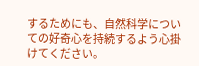するためにも、自然科学についての好奇心を持続するよう心掛けてください。